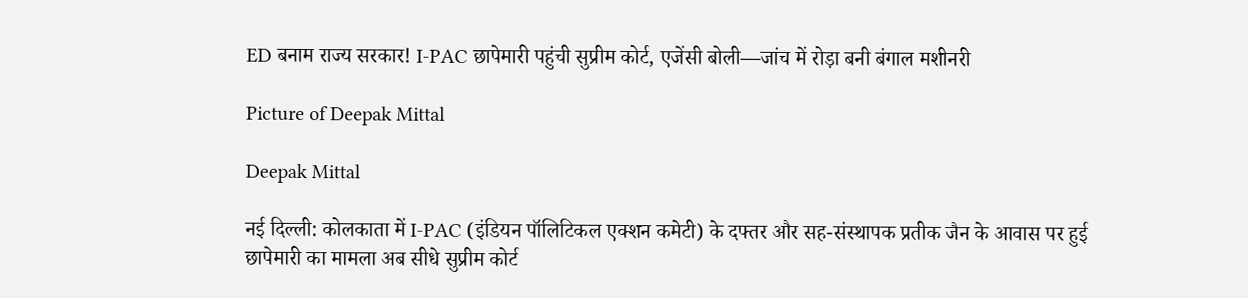ED बनाम राज्य सरकार! I-PAC छापेमारी पहुंची सुप्रीम कोर्ट, एजेंसी बोली—जांच में रोड़ा बनी बंगाल मशीनरी

Picture of Deepak Mittal

Deepak Mittal

नई दिल्ली: कोलकाता में I-PAC (इंडियन पॉलिटिकल एक्शन कमेटी) के दफ्तर और सह-संस्थापक प्रतीक जैन के आवास पर हुई छापेमारी का मामला अब सीधे सुप्रीम कोर्ट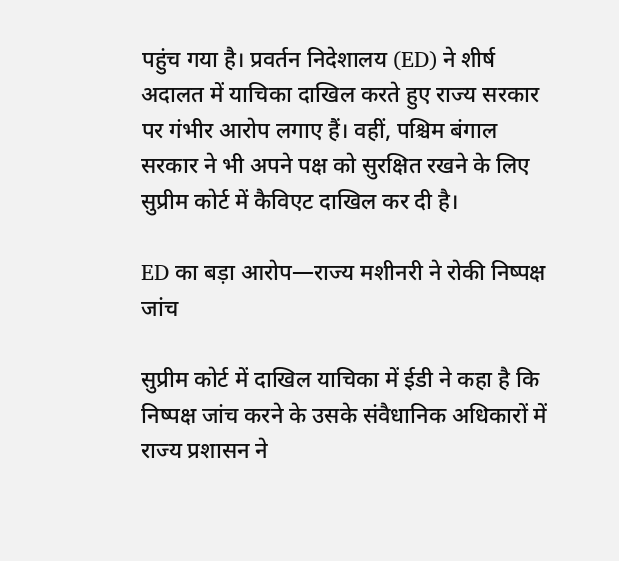पहुंच गया है। प्रवर्तन निदेशालय (ED) ने शीर्ष अदालत में याचिका दाखिल करते हुए राज्य सरकार पर गंभीर आरोप लगाए हैं। वहीं, पश्चिम बंगाल सरकार ने भी अपने पक्ष को सुरक्षित रखने के लिए सुप्रीम कोर्ट में कैविएट दाखिल कर दी है।

ED का बड़ा आरोप—राज्य मशीनरी ने रोकी निष्पक्ष जांच

सुप्रीम कोर्ट में दाखिल याचिका में ईडी ने कहा है कि निष्पक्ष जांच करने के उसके संवैधानिक अधिकारों में राज्य प्रशासन ने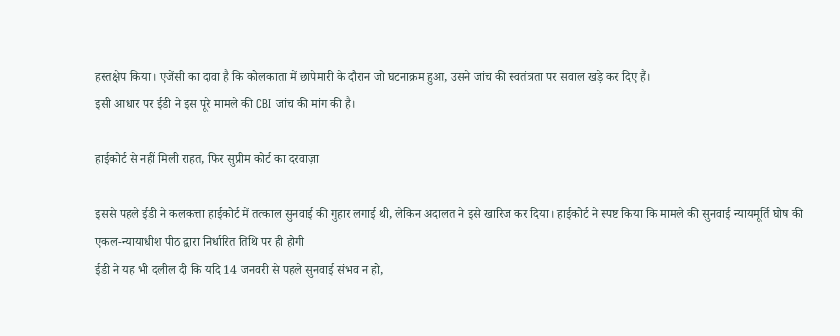हस्तक्षेप किया। एजेंसी का दावा है कि कोलकाता में छापेमारी के दौरान जो घटनाक्रम हुआ, उसने जांच की स्वतंत्रता पर सवाल खड़े कर दिए हैं।
इसी आधार पर ईडी ने इस पूरे मामले की CBI जांच की मांग की है।

हाईकोर्ट से नहीं मिली राहत, फिर सुप्रीम कोर्ट का दरवाज़ा

इससे पहले ईडी ने कलकत्ता हाईकोर्ट में तत्काल सुनवाई की गुहार लगाई थी, लेकिन अदालत ने इसे खारिज कर दिया। हाईकोर्ट ने स्पष्ट किया कि मामले की सुनवाई न्यायमूर्ति घोष की एकल-न्यायाधीश पीठ द्वारा निर्धारित तिथि पर ही होगी
ईडी ने यह भी दलील दी कि यदि 14 जनवरी से पहले सुनवाई संभव न हो,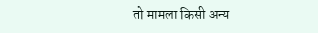तो मामला किसी अन्य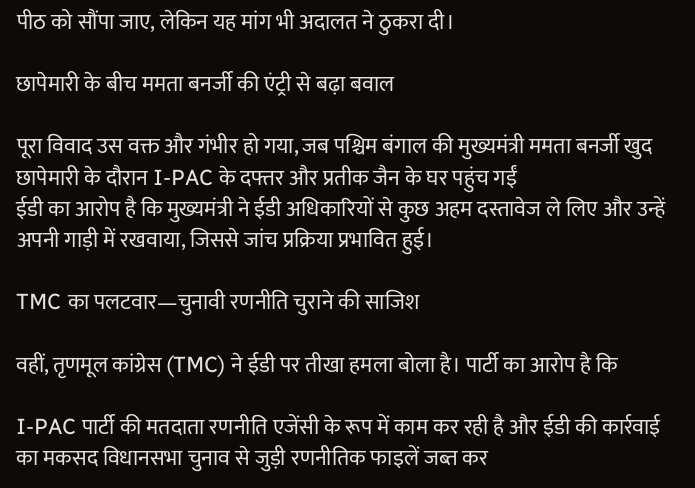पीठ को सौंपा जाए, लेकिन यह मांग भी अदालत ने ठुकरा दी।

छापेमारी के बीच ममता बनर्जी की एंट्री से बढ़ा बवाल

पूरा विवाद उस वक्त और गंभीर हो गया, जब पश्चिम बंगाल की मुख्यमंत्री ममता बनर्जी खुद छापेमारी के दौरान I-PAC के दफ्तर और प्रतीक जैन के घर पहुंच गईं
ईडी का आरोप है कि मुख्यमंत्री ने ईडी अधिकारियों से कुछ अहम दस्तावेज ले लिए और उन्हें अपनी गाड़ी में रखवाया, जिससे जांच प्रक्रिया प्रभावित हुई।

TMC का पलटवार—चुनावी रणनीति चुराने की साजिश

वहीं, तृणमूल कांग्रेस (TMC) ने ईडी पर तीखा हमला बोला है। पार्टी का आरोप है कि

I-PAC पार्टी की मतदाता रणनीति एजेंसी के रूप में काम कर रही है और ईडी की कार्रवाई का मकसद विधानसभा चुनाव से जुड़ी रणनीतिक फाइलें जब्त कर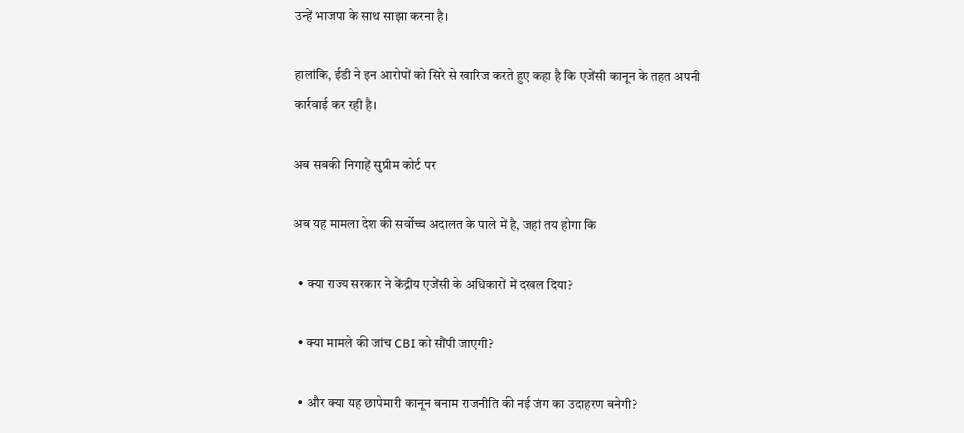उन्हें भाजपा के साथ साझा करना है।

हालांकि, ईडी ने इन आरोपों को सिरे से खारिज करते हुए कहा है कि एजेंसी कानून के तहत अपनी कार्रवाई कर रही है।

अब सबकी निगाहें सुप्रीम कोर्ट पर

अब यह मामला देश की सर्वोच्च अदालत के पाले में है, जहां तय होगा कि

  • क्या राज्य सरकार ने केंद्रीय एजेंसी के अधिकारों में दखल दिया?

  • क्या मामले की जांच CBI को सौंपी जाएगी?

  • और क्या यह छापेमारी कानून बनाम राजनीति की नई जंग का उदाहरण बनेगी?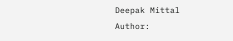Deepak Mittal
Author: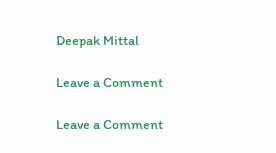Deepak Mittal

Leave a Comment

Leave a Comment